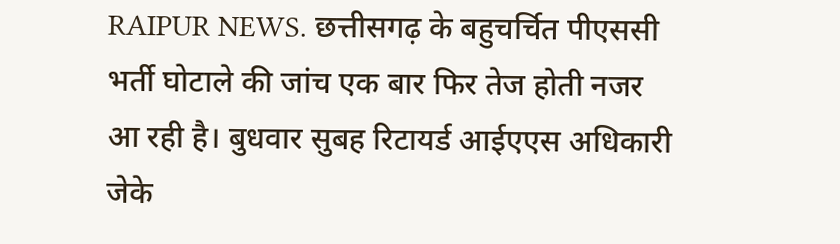RAIPUR NEWS. छत्तीसगढ़ के बहुचर्चित पीएससी भर्ती घोटाले की जांच एक बार फिर तेज होती नजर आ रही है। बुधवार सुबह रिटायर्ड आईएएस अधिकारी जेके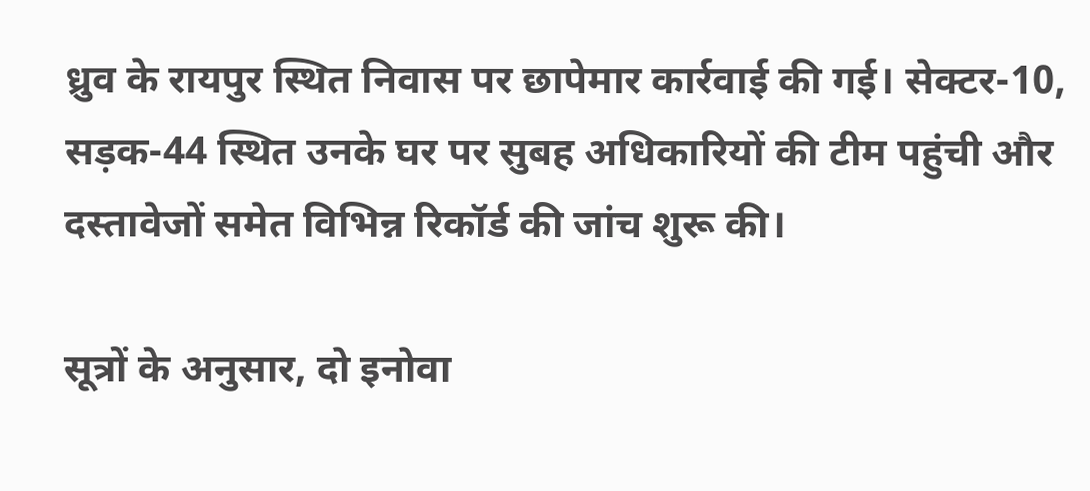ध्रुव के रायपुर स्थित निवास पर छापेमार कार्रवाई की गई। सेक्टर-10, सड़क-44 स्थित उनके घर पर सुबह अधिकारियों की टीम पहुंची और दस्तावेजों समेत विभिन्न रिकॉर्ड की जांच शुरू की।

सूत्रों के अनुसार, दो इनोवा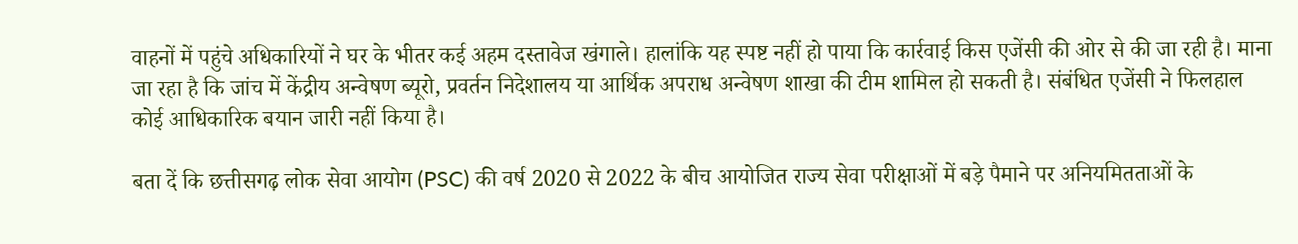वाहनों में पहुंचे अधिकारियों ने घर के भीतर कई अहम दस्तावेज खंगाले। हालांकि यह स्पष्ट नहीं हो पाया कि कार्रवाई किस एजेंसी की ओर से की जा रही है। माना जा रहा है कि जांच में केंद्रीय अन्वेषण ब्यूरो, प्रवर्तन निदेशालय या आर्थिक अपराध अन्वेषण शाखा की टीम शामिल हो सकती है। संबंधित एजेंसी ने फिलहाल कोई आधिकारिक बयान जारी नहीं किया है।

बता दें कि छत्तीसगढ़ लोक सेवा आयोग (PSC) की वर्ष 2020 से 2022 के बीच आयोजित राज्य सेवा परीक्षाओं में बड़े पैमाने पर अनियमितताओं के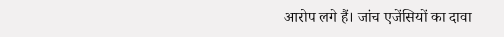आरोप लगे हैं। जांच एजेंसियों का दावा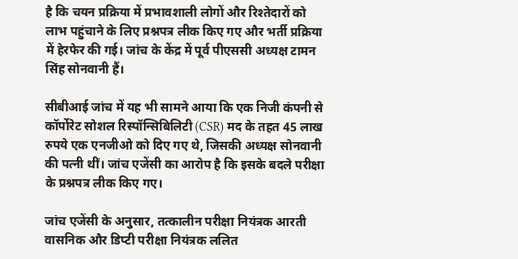है कि चयन प्रक्रिया में प्रभावशाली लोगों और रिश्तेदारों को लाभ पहुंचाने के लिए प्रश्नपत्र लीक किए गए और भर्ती प्रक्रिया में हेरफेर की गई। जांच के केंद्र में पूर्व पीएससी अध्यक्ष टामन सिंह सोनवानी हैं।

सीबीआई जांच में यह भी सामने आया कि एक निजी कंपनी से कॉर्पोरेट सोशल रिस्पॉन्सिबिलिटी (CSR) मद के तहत 45 लाख रुपये एक एनजीओ को दिए गए थे, जिसकी अध्यक्ष सोनवानी की पत्नी थीं। जांच एजेंसी का आरोप है कि इसके बदले परीक्षा के प्रश्नपत्र लीक किए गए।

जांच एजेंसी के अनुसार, तत्कालीन परीक्षा नियंत्रक आरती वासनिक और डिप्टी परीक्षा नियंत्रक ललित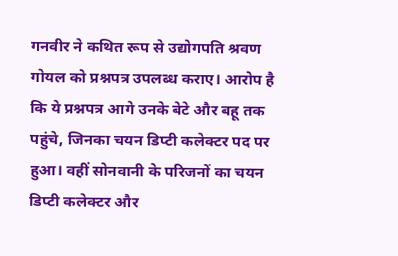गनवीर ने कथित रूप से उद्योगपति श्रवण गोयल को प्रश्नपत्र उपलब्ध कराए। आरोप है कि ये प्रश्नपत्र आगे उनके बेटे और बहू तक पहुंचे, जिनका चयन डिप्टी कलेक्टर पद पर हुआ। वहीं सोनवानी के परिजनों का चयन डिप्टी कलेक्टर और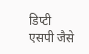डिप्टी एसपी जैसे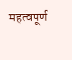महत्वपूर्ण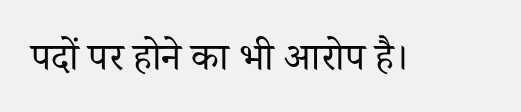पदों पर होने का भी आरोप है।